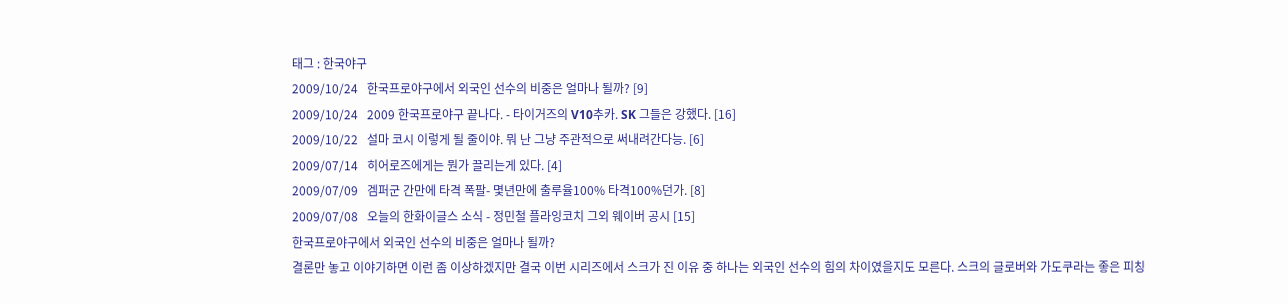태그 : 한국야구
2009/10/24   한국프로야구에서 외국인 선수의 비중은 얼마나 될까? [9]
2009/10/24   2009 한국프로야구 끝나다. - 타이거즈의 V10추카. SK 그들은 강했다. [16]
2009/10/22   설마 코시 이렇게 될 줄이야. 뭐 난 그냥 주관적으로 써내려간다능. [6]
2009/07/14   히어로즈에게는 뭔가 끌리는게 있다. [4]
2009/07/09   겜퍼군 간만에 타격 폭팔- 몇년만에 출루율100% 타격100%던가. [8]
2009/07/08   오늘의 한화이글스 소식 - 정민철 플라잉코치 그외 웨이버 공시 [15]
한국프로야구에서 외국인 선수의 비중은 얼마나 될까?
결론만 놓고 이야기하면 이런 좀 이상하겠지만 결국 이번 시리즈에서 스크가 진 이유 중 하나는 외국인 선수의 힘의 차이였을지도 모른다. 스크의 글로버와 가도쿠라는 좋은 피칭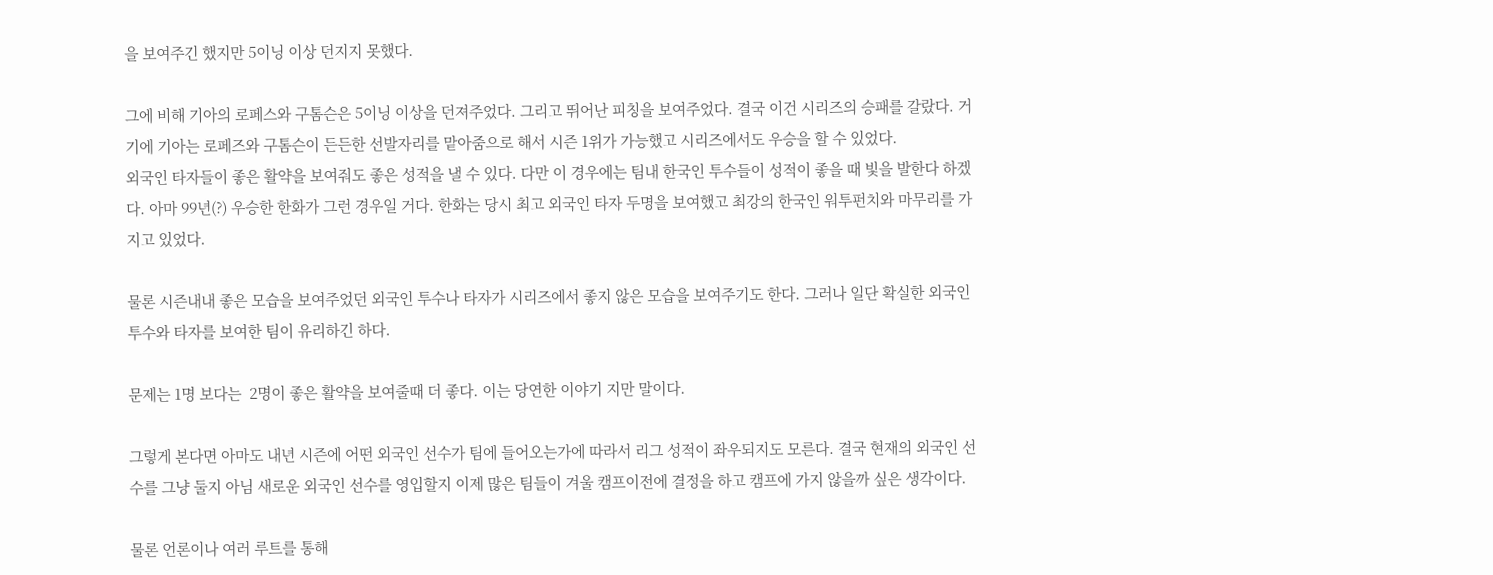을 보여주긴 했지만 5이닝 이상 던지지 못했다.

그에 비해 기아의 로페스와 구톰슨은 5이닝 이상을 던져주었다. 그리고 뛰어난 피칭을 보여주었다. 결국 이건 시리즈의 승패를 갈랐다. 거기에 기아는 로페즈와 구톰슨이 든든한 선발자리를 맡아줌으로 해서 시즌 1위가 가능했고 시리즈에서도 우승을 할 수 있었다.
외국인 타자들이 좋은 활약을 보여줘도 좋은 성적을 낼 수 있다. 다만 이 경우에는 팀내 한국인 투수들이 성적이 좋을 때 빛을 발한다 하겠다. 아마 99년(?) 우승한 한화가 그런 경우일 거다. 한화는 당시 최고 외국인 타자 두명을 보여했고 최강의 한국인 워투펀치와 마무리를 가지고 있었다.

물론 시즌내내 좋은 모습을 보여주었던 외국인 투수나 타자가 시리즈에서 좋지 않은 모습을 보여주기도 한다. 그러나 일단 확실한 외국인 투수와 타자를 보여한 팀이 유리하긴 하다.

문제는 1명 보다는  2명이 좋은 활약을 보여줄때 더 좋다. 이는 당연한 이야기 지만 말이다.

그렇게 본다면 아마도 내년 시즌에 어떤 외국인 선수가 팀에 들어오는가에 따라서 리그 성적이 좌우되지도 모른다. 결국 현재의 외국인 선수를 그냥 둘지 아님 새로운 외국인 선수를 영입할지 이제 많은 팀들이 겨울 캠프이전에 결정을 하고 캠프에 가지 않을까 싶은 생각이다.

물론 언론이나 여러 루트를 통해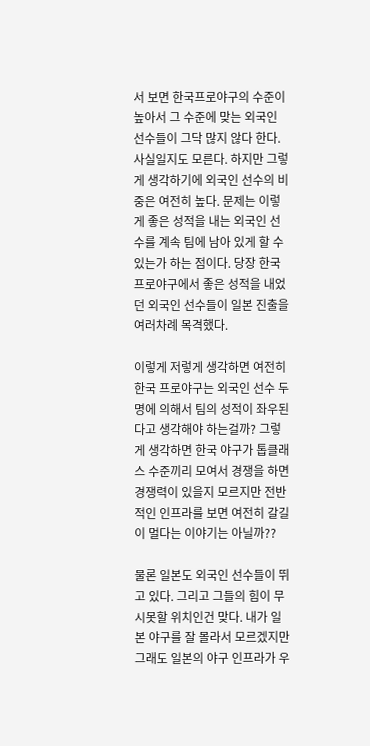서 보면 한국프로야구의 수준이 높아서 그 수준에 맞는 외국인 선수들이 그닥 많지 않다 한다. 사실일지도 모른다. 하지만 그렇게 생각하기에 외국인 선수의 비중은 여전히 높다. 문제는 이렇게 좋은 성적을 내는 외국인 선수를 계속 팀에 남아 있게 할 수 있는가 하는 점이다. 당장 한국프로야구에서 좋은 성적을 내었던 외국인 선수들이 일본 진출을 여러차례 목격했다.

이렇게 저렇게 생각하면 여전히 한국 프로야구는 외국인 선수 두명에 의해서 팀의 성적이 좌우된다고 생각해야 하는걸까? 그렇게 생각하면 한국 야구가 톱클래스 수준끼리 모여서 경쟁을 하면 경쟁력이 있을지 모르지만 전반적인 인프라를 보면 여전히 갈길이 멀다는 이야기는 아닐까??

물론 일본도 외국인 선수들이 뛰고 있다. 그리고 그들의 힘이 무시못할 위치인건 맞다. 내가 일본 야구를 잘 몰라서 모르겠지만 그래도 일본의 야구 인프라가 우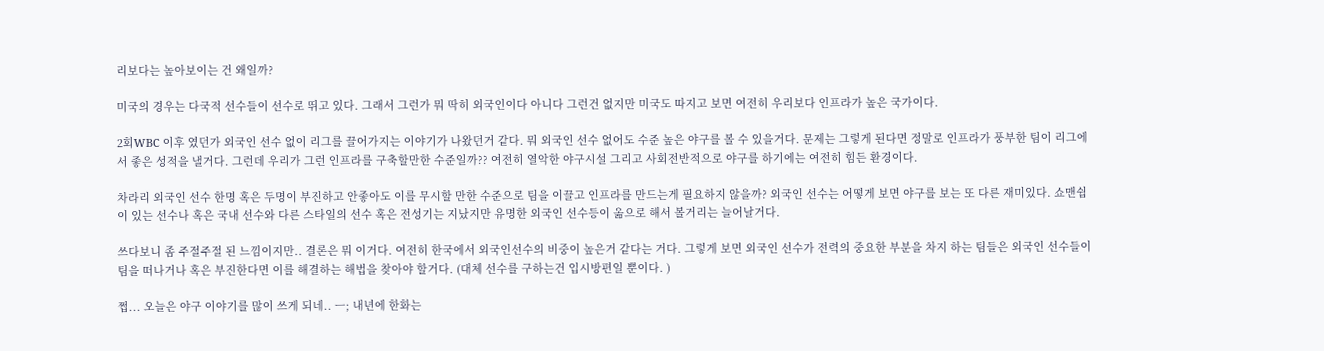리보다는 높아보이는 건 왜일까?

미국의 경우는 다국적 선수들이 선수로 뛰고 있다. 그래서 그런가 뭐 딱히 외국인이다 아니다 그런건 없지만 미국도 따지고 보면 여전히 우리보다 인프라가 높은 국가이다.

2회WBC 이후 였던가 외국인 선수 없이 리그를 끌어가지는 이야기가 나왔던거 같다. 뭐 외국인 선수 없어도 수준 높은 야구를 볼 수 있을거다. 문제는 그렇게 된다면 정말로 인프라가 풍부한 팀이 리그에서 좋은 성적을 낼거다. 그런데 우리가 그런 인프라를 구축할만한 수준일까?? 여전히 열악한 야구시설 그리고 사회전반적으로 야구를 하기에는 여전히 힘든 환경이다.

차라리 외국인 선수 한명 혹은 두명이 부진하고 안좋아도 이를 무시할 만한 수준으로 팀을 이끌고 인프라를 만드는게 필요하지 않을까? 외국인 선수는 어떻게 보면 야구를 보는 또 다른 재미있다. 쇼맨쉽이 있는 선수나 혹은 국내 선수와 다른 스타일의 선수 혹은 전성기는 지났지만 유명한 외국인 선수등이 옮으로 해서 볼거리는 늘어날거다.

쓰다보니 좀 주절주절 된 느낌이지만.. 결론은 뭐 이거다. 여전히 한국에서 외국인선수의 비중이 높은거 같다는 거다. 그렇게 보면 외국인 선수가 전력의 중요한 부분을 차지 하는 팀들은 외국인 선수들이 팀을 떠나거나 혹은 부진한다면 이를 해결하는 해법을 찾아야 할거다. (대체 선수를 구하는건 입시방편일 뿐이다. )

쩝... 오늘은 야구 이야기를 많이 쓰게 되네.. ㅡ; 내년에 한화는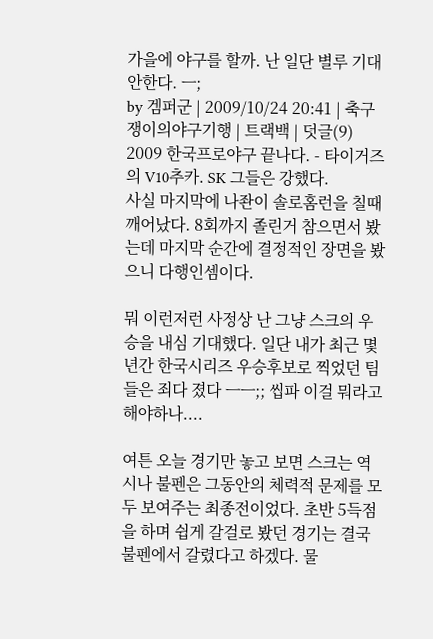가을에 야구를 할까. 난 일단 별루 기대 안한다. ㅡ;
by 겜퍼군 | 2009/10/24 20:41 | 축구쟁이의야구기행 | 트랙백 | 덧글(9)
2009 한국프로야구 끝나다. - 타이거즈의 V10추카. SK 그들은 강했다.
사실 마지막에 나좐이 솔로홈런을 칠때 깨어났다. 8회까지 졸린거 참으면서 봤는데 마지막 순간에 결정적인 장면을 봤으니 다행인셈이다.

뭐 이런저런 사정상 난 그냥 스크의 우승을 내심 기대했다. 일단 내가 최근 몇년간 한국시리즈 우승후보로 찍었던 팀들은 죄다 졌다 ㅡㅡ;; 씹파 이걸 뭐라고 해야하나....

여튼 오늘 경기만 놓고 보면 스크는 역시나 불펜은 그동안의 체력적 문제를 모두 보여주는 최종전이었다. 초반 5득점을 하며 쉽게 갈걸로 봤던 경기는 결국 불펜에서 갈렸다고 하겠다. 물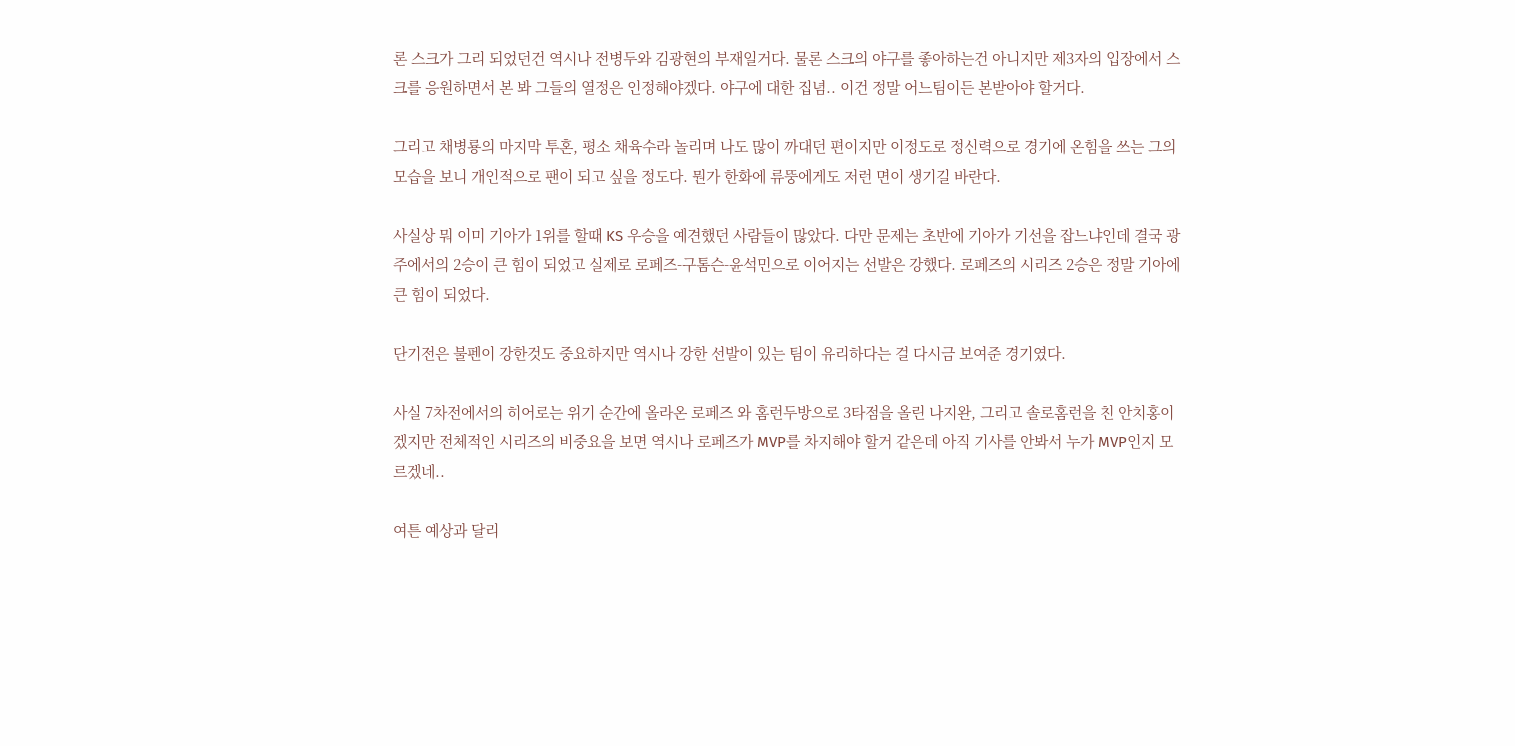론 스크가 그리 되었던건 역시나 전병두와 김광현의 부재일거다. 물론 스크의 야구를 좋아하는건 아니지만 제3자의 입장에서 스크를 응원하면서 본 봐 그들의 열정은 인정해야겠다. 야구에 대한 집념.. 이건 정말 어느팀이든 본받아야 할거다.

그리고 채병룡의 마지막 투혼, 평소 채육수라 놀리며 나도 많이 까대던 편이지만 이정도로 정신력으로 경기에 온힘을 쓰는 그의 모습을 보니 개인적으로 팬이 되고 싶을 정도다. 뭔가 한화에 류뚱에게도 저런 면이 생기길 바란다.

사실상 뭐 이미 기아가 1위를 할때 KS 우승을 예견했던 사람들이 많았다. 다만 문제는 초반에 기아가 기선을 잡느냐인데 결국 광주에서의 2승이 큰 힘이 되었고 실제로 로페즈-구톰슨-윤석민으로 이어지는 선발은 강했다. 로페즈의 시리즈 2승은 정말 기아에 큰 힘이 되었다.

단기전은 불펜이 강한것도 중요하지만 역시나 강한 선발이 있는 팀이 유리하다는 걸 다시금 보여준 경기였다.

사실 7차전에서의 히어로는 위기 순간에 올라온 로페즈 와 홈런두방으로 3타점을 올린 나지완, 그리고 솔로홈런을 친 안치홍이겠지만 전체적인 시리즈의 비중요을 보면 역시나 로페즈가 MVP를 차지해야 할거 같은데 아직 기사를 안봐서 누가 MVP인지 모르겠네..

여튼 예상과 달리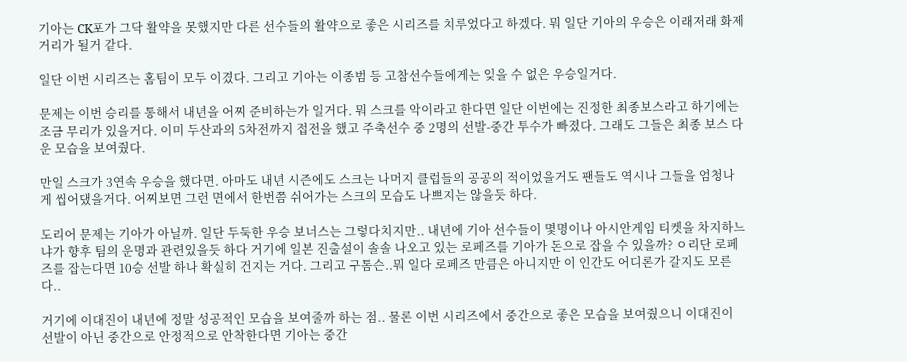기아는 CK포가 그닥 활약을 못했지만 다른 선수들의 활약으로 좋은 시리즈를 치루었다고 하겠다. 뭐 일단 기아의 우승은 이래저래 화제 거리가 될거 같다.

일단 이번 시리즈는 홈팀이 모두 이겼다. 그리고 기아는 이종범 등 고참선수들에게는 잊을 수 없은 우승일거다.

문제는 이번 승리를 통해서 내년을 어찌 준비하는가 일거다. 뭐 스크를 악이라고 한다면 일단 이번에는 진정한 최종보스라고 하기에는 조금 무리가 있을거다. 이미 두산과의 5차전까지 접전을 했고 주축선수 중 2명의 선발-중간 투수가 빠졌다. 그래도 그들은 최종 보스 다운 모습을 보여줬다.

만일 스크가 3연속 우승을 했다면. 아마도 내년 시즌에도 스크는 나머지 클럽들의 공공의 적이었을거도 팬들도 역시나 그들을 엄청나게 씹어댔을거다. 어찌보면 그런 면에서 한번쯤 쉬어가는 스크의 모습도 나쁘지는 않을듯 하다.

도리어 문제는 기아가 아닐까. 일단 두둑한 우승 보너스는 그렇다치지만.. 내년에 기아 선수들이 몇명이나 아시안게임 티켓을 차지하느냐가 향후 팀의 운명과 관련있을듯 하다 거기에 일본 진출설이 솔솔 나오고 있는 로페즈를 기아가 돈으로 잡을 수 있을까? ㅇ리단 로페즈를 잡는다면 10승 선발 하나 확실히 건지는 거다. 그리고 구톰슨..뭐 일다 로페즈 만큼은 아니지만 이 인간도 어디론가 갈지도 모른다..

거기에 이대진이 내년에 정말 성공적인 모습을 보여줄까 하는 점.. 물론 이번 시리즈에서 중간으로 좋은 모습을 보여줬으니 이대진이 선발이 아닌 중간으로 안정적으로 안착한다면 기아는 중간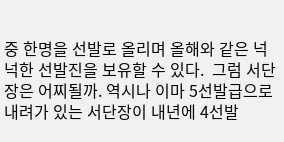중 한명을 선발로 올리며 올해와 같은 넉넉한 선발진을 보유할 수 있다.  그럼 서단장은 어찌될까. 역시나 이마 5선발급으로 내려가 있는 서단장이 내년에 4선발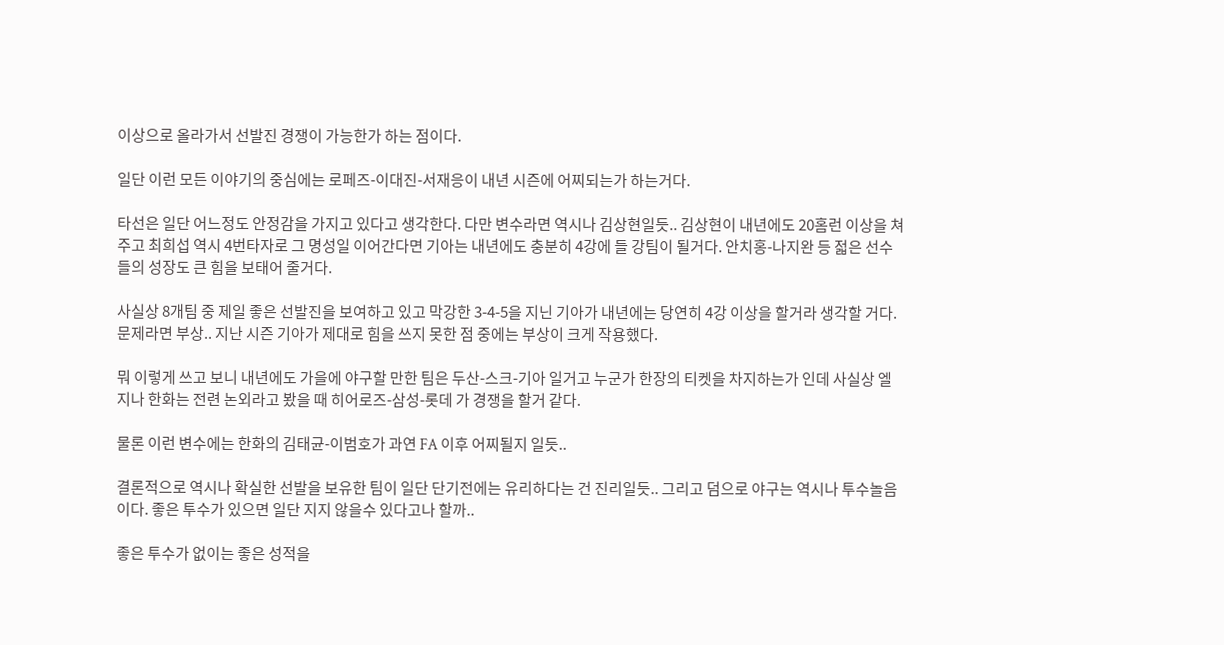이상으로 올라가서 선발진 경쟁이 가능한가 하는 점이다.

일단 이런 모든 이야기의 중심에는 로페즈-이대진-서재응이 내년 시즌에 어찌되는가 하는거다.

타선은 일단 어느정도 안정감을 가지고 있다고 생각한다. 다만 변수라면 역시나 김상현일듯.. 김상현이 내년에도 20홈런 이상을 쳐주고 최희섭 역시 4번타자로 그 명성일 이어간다면 기아는 내년에도 충분히 4강에 들 강팀이 될거다. 안치홍-나지완 등 젋은 선수들의 성장도 큰 힘을 보태어 줄거다.

사실상 8개팀 중 제일 좋은 선발진을 보여하고 있고 막강한 3-4-5을 지닌 기아가 내년에는 당연히 4강 이상을 할거라 생각할 거다. 문제라면 부상.. 지난 시즌 기아가 제대로 힘을 쓰지 못한 점 중에는 부상이 크게 작용했다.

뭐 이렇게 쓰고 보니 내년에도 가을에 야구할 만한 팀은 두산-스크-기아 일거고 누군가 한장의 티켓을 차지하는가 인데 사실상 엘지나 한화는 전련 논외라고 봤을 때 히어로즈-삼성-롯데 가 경쟁을 할거 같다.

물론 이런 변수에는 한화의 김태균-이범호가 과연 FA 이후 어찌될지 일듯..

결론적으로 역시나 확실한 선발을 보유한 팀이 일단 단기전에는 유리하다는 건 진리일듯.. 그리고 덤으로 야구는 역시나 투수놀음이다. 좋은 투수가 있으면 일단 지지 않을수 있다고나 할까..

좋은 투수가 없이는 좋은 성적을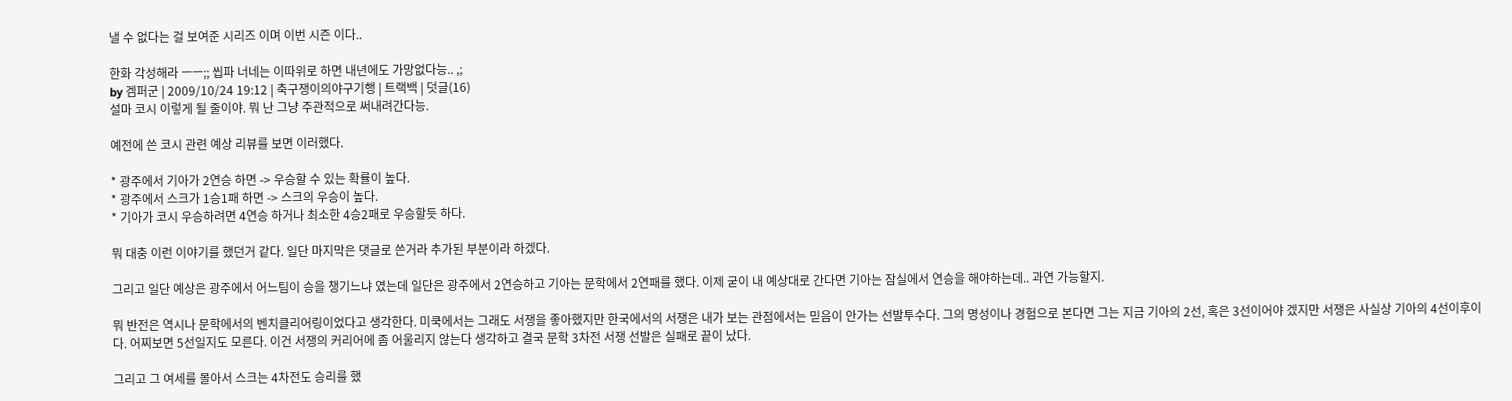낼 수 없다는 걸 보여준 시리즈 이며 이번 시즌 이다..

한화 각성해라 ㅡㅡ;; 씹파 너네는 이따위로 하면 내년에도 가망없다능.. ,;
by 겜퍼군 | 2009/10/24 19:12 | 축구쟁이의야구기행 | 트랙백 | 덧글(16)
설마 코시 이렇게 될 줄이야. 뭐 난 그냥 주관적으로 써내려간다능.

예전에 쓴 코시 관련 예상 리뷰를 보면 이러했다.

* 광주에서 기아가 2연승 하면 -> 우승할 수 있는 확률이 높다.
* 광주에서 스크가 1승1패 하면 -> 스크의 우승이 높다.
* 기아가 코시 우승하려면 4연승 하거나 최소한 4승2패로 우승할듯 하다.

뭐 대충 이런 이야기를 했던거 같다. 일단 마지막은 댓글로 쓴거라 추가된 부분이라 하겠다.

그리고 일단 예상은 광주에서 어느팀이 승을 챙기느냐 였는데 일단은 광주에서 2연승하고 기아는 문학에서 2연패를 했다. 이제 굳이 내 예상대로 간다면 기아는 잠실에서 연승을 해야하는데.. 과연 가능할지.

뭐 반전은 역시나 문학에서의 벤치클리어링이었다고 생각한다. 미쿡에서는 그래도 서쟁을 좋아했지만 한국에서의 서쟁은 내가 보는 관점에서는 믿음이 안가는 선발투수다. 그의 명성이나 경험으로 본다면 그는 지금 기아의 2선, 혹은 3선이어야 겠지만 서쟁은 사실상 기아의 4선이후이다. 어찌보면 5선일지도 모른다. 이건 서쟁의 커리어에 좀 어울리지 않는다 생각하고 결국 문학 3차전 서쟁 선발은 실패로 끝이 났다.

그리고 그 여세를 몰아서 스크는 4차전도 승리를 했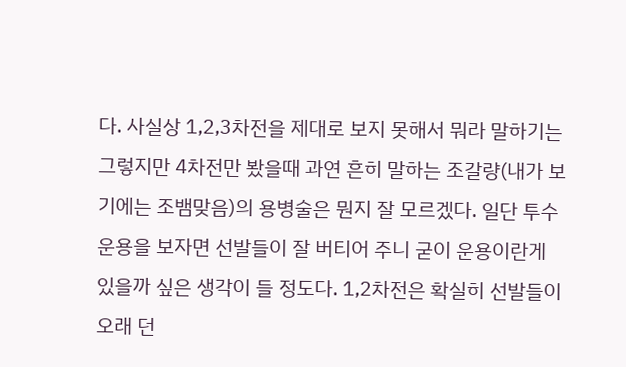다. 사실상 1,2,3차전을 제대로 보지 못해서 뭐라 말하기는 그렇지만 4차전만 봤을때 과연 흔히 말하는 조갈량(내가 보기에는 조뱀맞음)의 용병술은 뭔지 잘 모르겠다. 일단 투수운용을 보자면 선발들이 잘 버티어 주니 굳이 운용이란게 있을까 싶은 생각이 들 정도다. 1,2차전은 확실히 선발들이 오래 던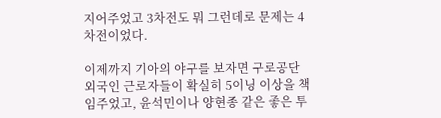지어주었고 3차전도 뭐 그런데로 문제는 4차전이었다.

이제까지 기아의 야구를 보자면 구로공단 외국인 근로자들이 확실히 5이닝 이상을 책임주었고, 윤석민이나 양현종 같은 좋은 투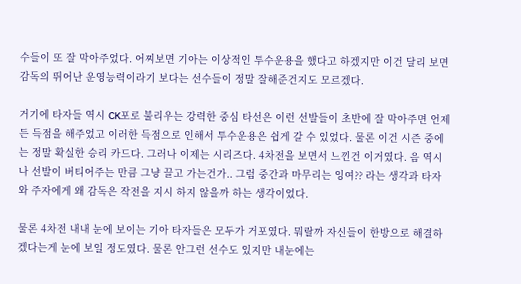수들이 또 잘 막아주었다. 어찌보면 기아는 이상적인 투수운용을 했다고 하겠지만 이건 달리 보면 감독의 뛰어난 운영능력이라기 보다는 선수들이 정말 잘해준건지도 모르겠다.

거기에 타자들 역시 CK포로 불리우는 강력한 중심 타선은 이런 선발들이 초반에 잘 막아주면 언제든 득점을 해주었고 이러한 득점으로 인해서 투수운용은 쉽게 갈 수 있었다. 물론 이건 시즌 중에는 정말 확실한 승리 카드다. 그러나 이제는 시리즈다. 4차전을 보면서 느낀건 이거였다. 음 역시나 선발이 버티어주는 만큼 그냥 끌고 가는건가.. 그럼 중간과 마무리는 잉여?? 라는 생각과 타자 와 주자에게 왜 감독은 작전을 지시 하지 않을까 하는 생각이었다.

물론 4차전 내내 눈에 보이는 기아 타자들은 모두가 거포였다. 뭐랄까 자신들이 한방으로 해결하겠다는게 눈에 보일 정도였다. 물론 안그런 선수도 있지만 내눈에는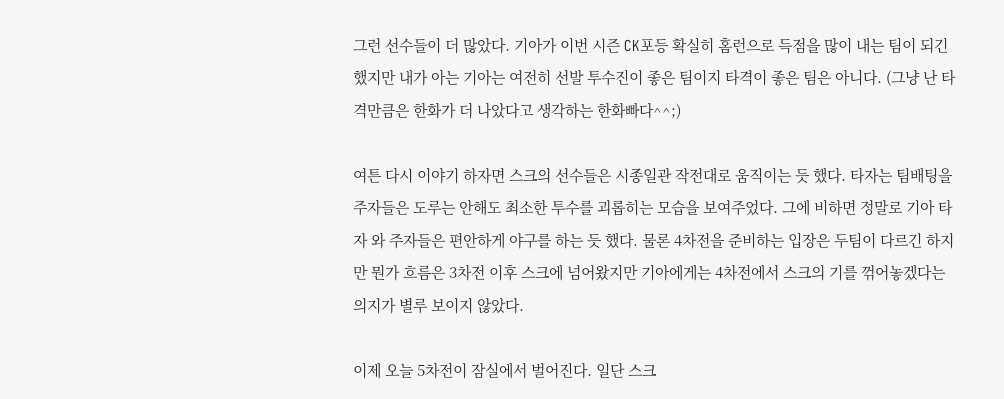그런 선수들이 더 많았다. 기아가 이번 시즌 CK포등 확실히 홈런으로 득점을 많이 내는 팀이 되긴 했지만 내가 아는 기아는 여전히 선발 투수진이 좋은 팀이지 타격이 좋은 팀은 아니다. (그냥 난 타격만큼은 한화가 더 나았다고 생각하는 한화빠다^^;)

여튼 다시 이야기 하자면 스크의 선수들은 시종일관 작전대로 움직이는 듯 했다. 타자는 팀배팅을 주자들은 도루는 안해도 최소한 투수를 괴롭히는 모습을 보여주었다. 그에 비하면 정말로 기아 타자 와 주자들은 편안하게 야구를 하는 듯 했다. 물론 4차전을 준비하는 입장은 두팀이 다르긴 하지만 뭔가 흐름은 3차전 이후 스크에 넘어왔지만 기아에게는 4차전에서 스크의 기를 꺾어놓겠다는 의지가 별루 보이지 않았다.

이제 오늘 5차전이 잠실에서 벌어진다. 일단 스크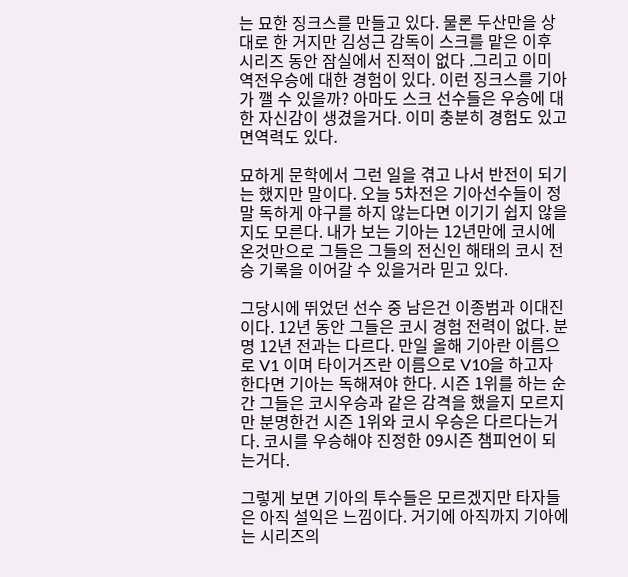는 묘한 징크스를 만들고 있다. 물론 두산만을 상대로 한 거지만 김성근 감독이 스크를 맡은 이후 시리즈 동안 잠실에서 진적이 없다 .그리고 이미 역전우승에 대한 경험이 있다. 이런 징크스를 기아가 깰 수 있을까? 아마도 스크 선수들은 우승에 대한 자신감이 생겼을거다. 이미 충분히 경험도 있고 면역력도 있다.

묘하게 문학에서 그런 일을 겪고 나서 반전이 되기는 했지만 말이다. 오늘 5차전은 기아선수들이 정말 독하게 야구를 하지 않는다면 이기기 쉽지 않을지도 모른다. 내가 보는 기아는 12년만에 코시에 온것만으로 그들은 그들의 전신인 해태의 코시 전승 기록을 이어갈 수 있을거라 믿고 있다.

그당시에 뛰었던 선수 중 남은건 이종범과 이대진이다. 12년 동안 그들은 코시 경험 전력이 없다. 분명 12년 전과는 다르다. 만일 올해 기아란 이름으로 V1 이며 타이거즈란 이름으로 V10을 하고자 한다면 기아는 독해져야 한다. 시즌 1위를 하는 순간 그들은 코시우승과 같은 감격을 했을지 모르지만 분명한건 시즌 1위와 코시 우승은 다르다는거다. 코시를 우승해야 진정한 09시즌 챔피언이 되는거다.

그렇게 보면 기아의 투수들은 모르겠지만 타자들은 아직 설익은 느낌이다. 거기에 아직까지 기아에는 시리즈의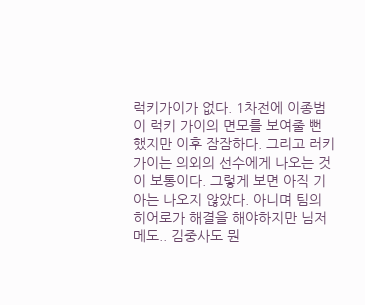럭키가이가 없다. 1차전에 이종범이 럭키 가이의 면모를 보여줄 뻔 했지만 이후 잠잠하다. 그리고 러키가이는 의외의 선수에게 나오는 것이 보통이다. 그렇게 보면 아직 기아는 나오지 않았다. 아니며 팀의 히어로가 해결을 해야하지만 님저메도.. 김중사도 뭔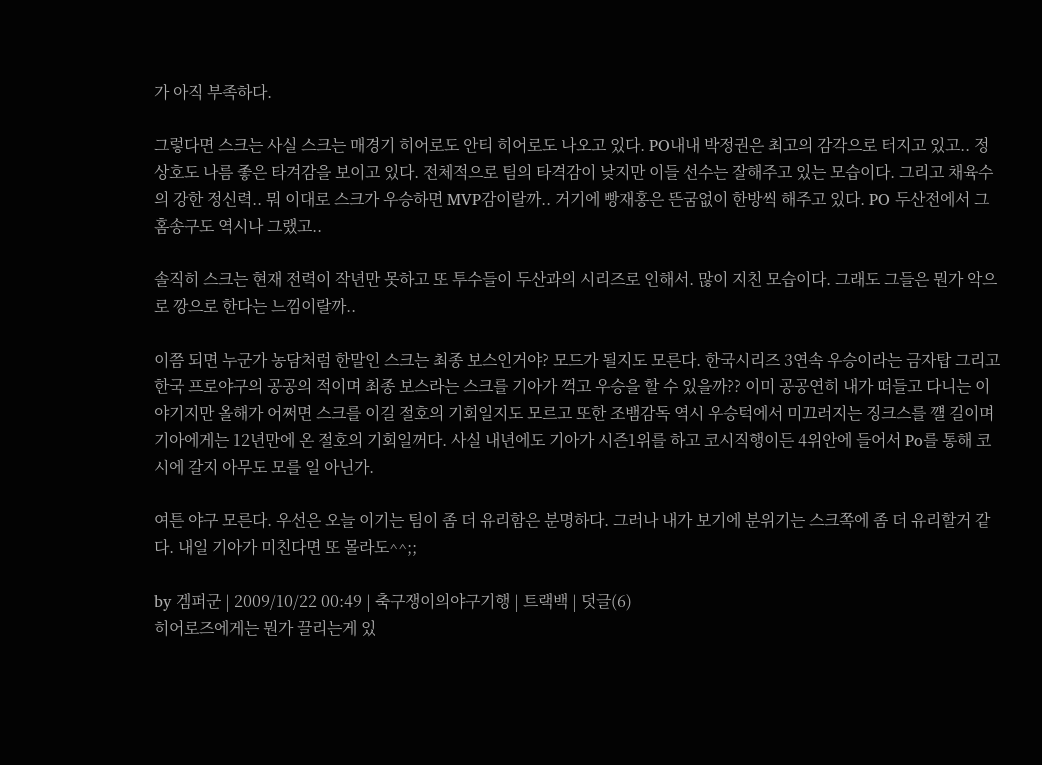가 아직 부족하다.

그렇다면 스크는 사실 스크는 매경기 히어로도 안티 히어로도 나오고 있다. PO내내 박정권은 최고의 감각으로 터지고 있고.. 정상호도 나름 좋은 타겨감을 보이고 있다. 전체적으로 팀의 타격감이 낮지만 이들 선수는 잘해주고 있는 모습이다. 그리고 채육수의 강한 정신력.. 뭐 이대로 스크가 우승하면 MVP감이랄까.. 거기에 빵재홍은 뜬굼없이 한방씩 해주고 있다. PO 두산전에서 그 홈송구도 역시나 그랬고..

솔직히 스크는 현재 전력이 작년만 못하고 또 투수들이 두산과의 시리즈로 인해서. 많이 지친 모습이다. 그래도 그들은 뭔가 악으로 깡으로 한다는 느낌이랄까..

이쯤 되면 누군가 농담처럼 한말인 스크는 최종 보스인거야? 모드가 될지도 모른다. 한국시리즈 3연속 우승이라는 금자탑 그리고 한국 프로야구의 공공의 적이며 최종 보스라는 스크를 기아가 꺽고 우승을 할 수 있을까?? 이미 공공연히 내가 떠들고 다니는 이야기지만 올해가 어쩌면 스크를 이길 절호의 기회일지도 모르고 또한 조뱀감독 역시 우승턱에서 미끄러지는 징크스를 꺨 길이며 기아에게는 12년만에 온 절호의 기회일꺼다. 사실 내년에도 기아가 시즌1위를 하고 코시직행이든 4위안에 들어서 Po를 통해 코시에 갈지 아무도 모를 일 아닌가.

여튼 야구 모른다. 우선은 오늘 이기는 팀이 좀 더 유리함은 분명하다. 그러나 내가 보기에 분위기는 스크쪽에 좀 더 유리할거 같다. 내일 기아가 미친다면 또 몰라도^^;;

by 겜퍼군 | 2009/10/22 00:49 | 축구쟁이의야구기행 | 트랙백 | 덧글(6)
히어로즈에게는 뭔가 끌리는게 있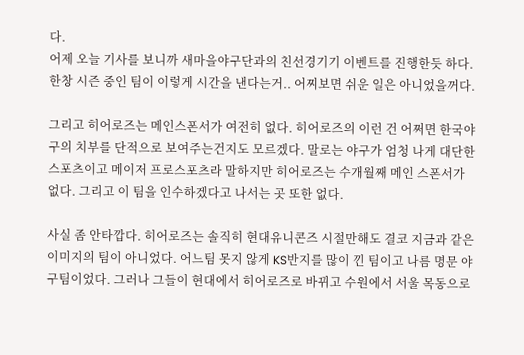다.
어제 오늘 기사를 보니까 새마을야구단과의 친선경기기 이벤트를 진행한듯 하다. 한창 시즌 중인 팀이 이렇게 시간을 낸다는거.. 어찌보면 쉬운 일은 아니었을꺼다.

그리고 히어로즈는 메인스폰서가 여전히 없다. 히어로즈의 이런 건 어쩌면 한국야구의 치부를 단적으로 보여주는건지도 모르겠다. 말로는 야구가 엄청 나게 대단한 스포츠이고 메이저 프로스포츠라 말하지만 히어로즈는 수개월째 메인 스폰서가 없다. 그리고 이 팀을 인수하겠다고 나서는 곳 또한 없다.

사실 좀 안타깝다. 히어로즈는 솔직히 현대유니콘즈 시절만해도 결코 지금과 같은 이미지의 팀이 아니었다. 어느팀 못지 않게 KS반지를 많이 낀 팀이고 나름 명문 야구팀이었다. 그러나 그들이 현대에서 히어로즈로 바뀌고 수원에서 서울 목동으로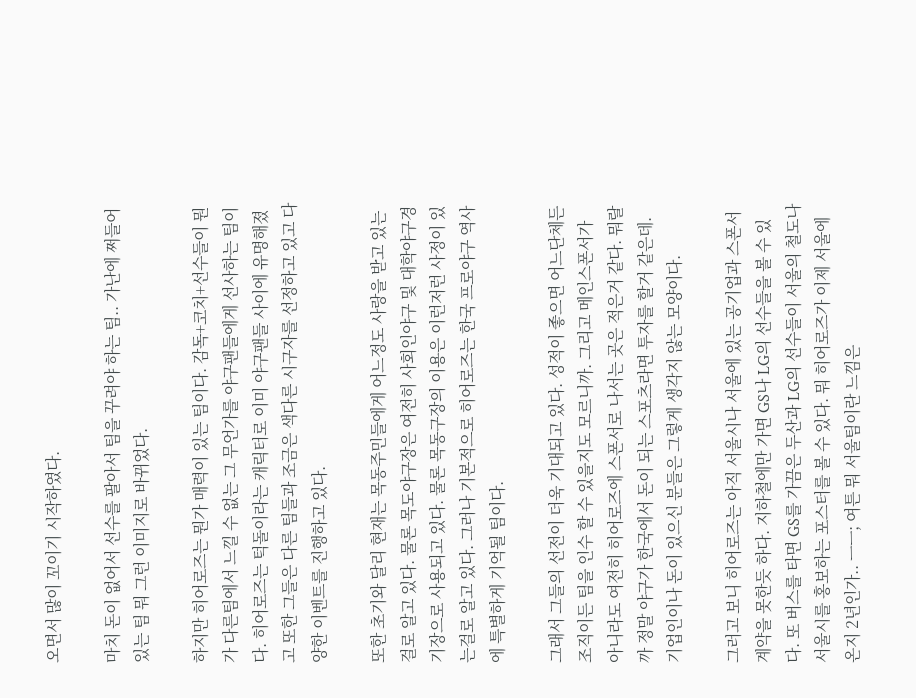오면서 많이 꼬이기 시작하였다.

마치 돈이 없어서 선수를 팔아서 팀을 꾸려야 하는 팀.. 가난에 쩌들어 있는 팀 뭐 그런 이미지로 바뀌었다.

하지만 히어로즈는 뭔가 매력이 있는 팀이다. 감독+코치+선수들이 뭔가 다른팀에서 느낄 수 없는 그 무언가를 야구팬들에게 선사하는 팀이다. 히어로즈는 턱돌이라는 캐릭터로 이미 야구팬들 사이에 유명해졌고 또한 그들은 다른 팀들과 조금은 색다른 시구자를 선정하고 있고 다양한 이벤트를 진행하고 있다.

또한 초기와 달리 현재는 목동주민들에게 어느정도 사랑을 받고 있는걸로 알고 있다. 물론 목도야구장은 여전히 사회인야구 및 대학야구경기장으로 사용되고 있다. 물론 목동구장의 이용은 이런저런 사정이 있는걸로 알고 있다. 그러나 기본적으로 히어로즈는 한국 프로야구 역사에 특별하게 기억될 팀이다.

그래서 그들의 선전이 더욱 기대되고 있다. 성적이 좋으면 어느단체든 조직이든 팀을 인수 할 수 있을지도 모르니까. 그리고 메인스폰서가 아니라도 여전히 히어로즈에 스폰서로 나서는 곳은 적은거 같다. 뭐랄까 정말 야구가 한국에서 돈이 되는 스포츠라면 투자를 할거 같은데. 기업인이나 돈이 있으신 분들은 그렇게 생각지 않는 모양이다.

그러고 보니 히어로즈는 아직 서울시나 서울에 있는 공기업과 스폰서 계약을 못한듯 하다. 지하철에만 가면 GS나 LG의 선수들을 볼 수 있다. 또 버스를 타면 GS를 가끔은 두산과 LG의 선수들이 서울의 철도나 서울시를 홍보하는 포스터를 볼 수 있다. 뭐 히어로즈가 이제 서울에 온지 2년인가.. ㅡㅡ; 여튼 뭐 서울팀이란 느낌은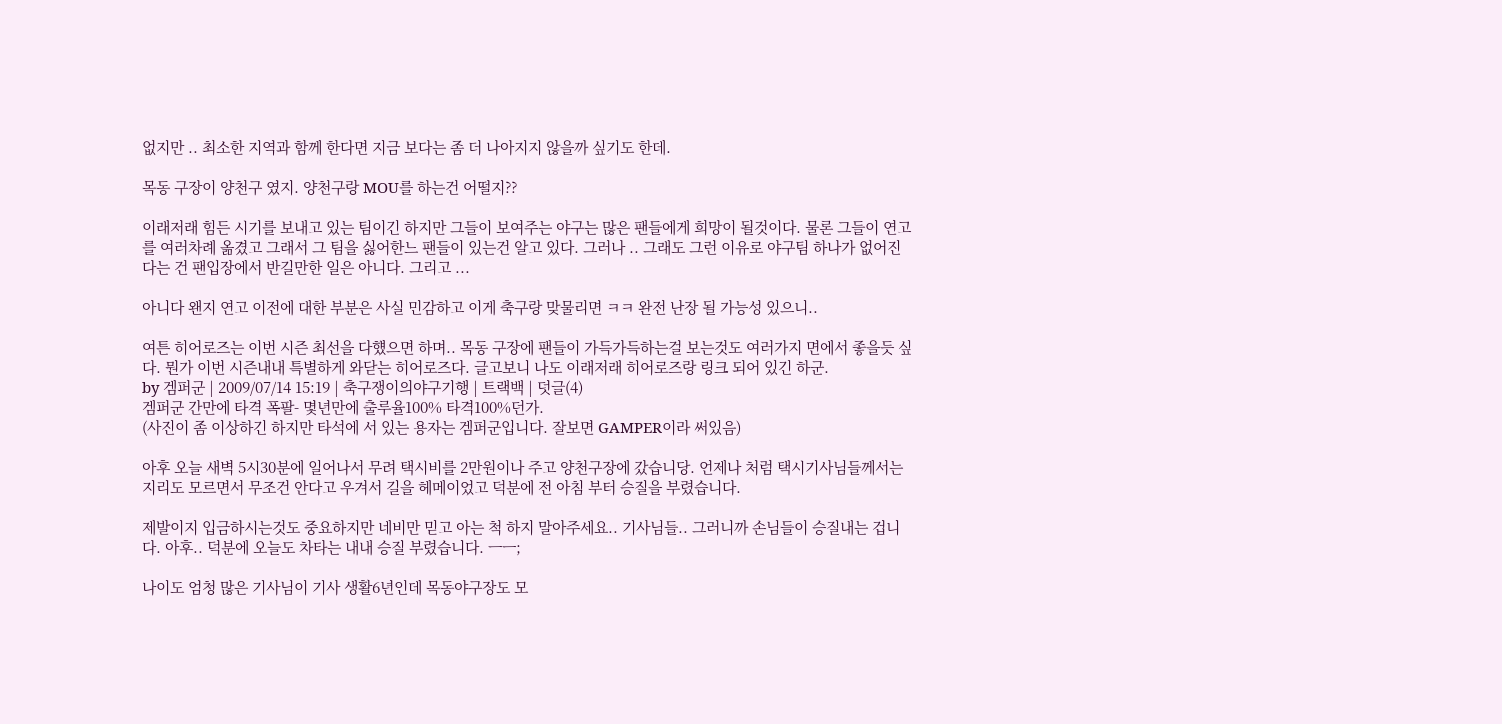없지만 .. 최소한 지역과 함께 한다면 지금 보다는 좀 더 나아지지 않을까 싶기도 한데.

목동 구장이 양천구 였지. 양천구랑 MOU를 하는건 어떨지??

이래저래 힘든 시기를 보내고 있는 팀이긴 하지만 그들이 보여주는 야구는 많은 팬들에게 희망이 될것이다. 물론 그들이 연고를 여러차례 옮겼고 그래서 그 팀을 싫어한느 팬들이 있는건 알고 있다. 그러나 .. 그래도 그런 이유로 야구팀 하나가 없어진다는 건 팬입장에서 반길만한 일은 아니다. 그리고 ...

아니다 왠지 연고 이전에 대한 부분은 사실 민감하고 이게 축구랑 맞물리면 ㅋㅋ 완전 난장 될 가능성 있으니..

여튼 히어로즈는 이번 시즌 최선을 다헀으면 하며.. 목동 구장에 팬들이 가득가득하는걸 보는것도 여러가지 면에서 좋을듯 싶다. 뭔가 이번 시즌내내 특별하게 와닫는 히어로즈다. 글고보니 나도 이래저래 히어로즈랑 링크 되어 있긴 하군.
by 겜퍼군 | 2009/07/14 15:19 | 축구쟁이의야구기행 | 트랙백 | 덧글(4)
겜퍼군 간만에 타격 폭팔- 몇년만에 출루율100% 타격100%던가.
(사진이 좀 이상하긴 하지만 타석에 서 있는 용자는 겜퍼군입니다. 잘보면 GAMPER이라 써있음)

아후 오늘 새벽 5시30분에 일어나서 무려 택시비를 2만원이나 주고 양천구장에 갔습니당. 언제나 처럼 택시기사님들께서는 지리도 모르면서 무조건 안다고 우겨서 길을 헤메이었고 덕분에 전 아침 부터 승질을 부렸습니다.

제발이지 입금하시는것도 중요하지만 네비만 믿고 아는 척 하지 말아주세요.. 기사님들.. 그러니까 손님들이 승질내는 겁니다. 아후.. 덕분에 오늘도 차타는 내내 승질 부렸습니다. ㅡㅡ;

나이도 엄청 많은 기사님이 기사 생활6년인데 목동야구장도 모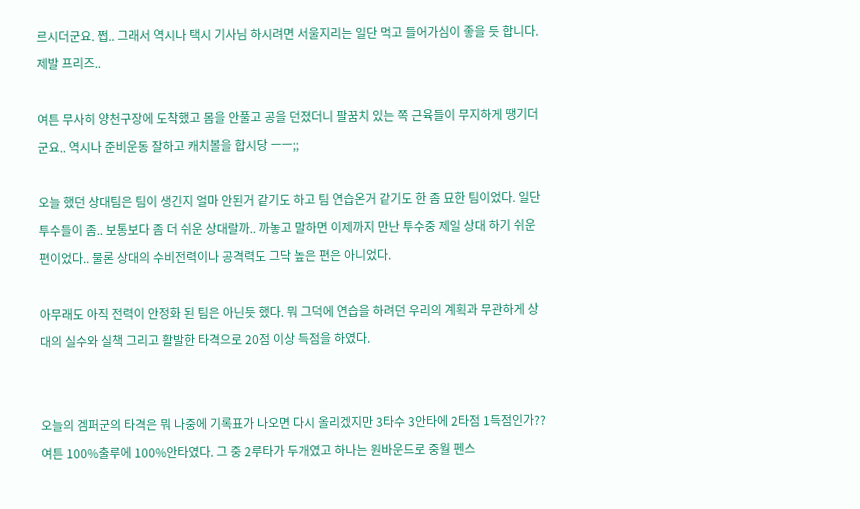르시더군요. 쩝.. 그래서 역시나 택시 기사님 하시려면 서울지리는 일단 먹고 들어가심이 좋을 듯 합니다. 제발 프리즈..

여튼 무사히 양천구장에 도착했고 몸을 안풀고 공을 던졌더니 팔꿈치 있는 쪽 근육들이 무지하게 땡기더군요.. 역시나 준비운동 잘하고 캐치볼을 합시당 ㅡㅡ;;

오늘 했던 상대팀은 팀이 생긴지 얼마 안된거 같기도 하고 팀 연습온거 같기도 한 좀 묘한 팀이었다. 일단 투수들이 좀.. 보통보다 좀 더 쉬운 상대랄까.. 까놓고 말하면 이제까지 만난 투수중 제일 상대 하기 쉬운 편이었다.. 물론 상대의 수비전력이나 공격력도 그닥 높은 편은 아니었다.

아무래도 아직 전력이 안정화 된 팀은 아닌듯 했다. 뭐 그덕에 연습을 하려던 우리의 계획과 무관하게 상대의 실수와 실책 그리고 활발한 타격으로 20점 이상 득점을 하였다.


오늘의 겜퍼군의 타격은 뭐 나중에 기록표가 나오면 다시 올리겠지만 3타수 3안타에 2타점 1득점인가?? 여튼 100%출루에 100%안타였다. 그 중 2루타가 두개였고 하나는 원바운드로 중월 펜스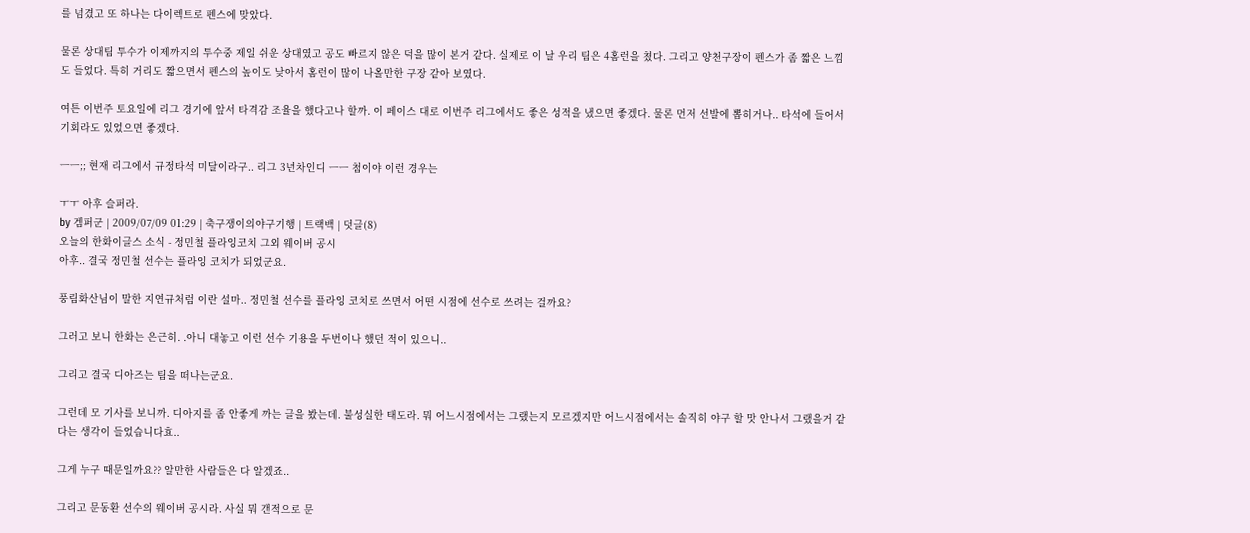를 넘겼고 또 하나는 다이렉트로 펜스에 맞았다.

물론 상대팀 투수가 이제까지의 투수중 제일 쉬운 상대였고 공도 빠르지 않은 덕을 많이 본거 같다. 실제로 이 날 우리 팀은 4홈런을 쳤다. 그리고 양천구장이 펜스가 좀 짧은 느낌도 들었다. 특히 거리도 짧으면서 펜스의 높이도 낮아서 홈런이 많이 나올만한 구장 같아 보였다.

여튼 이번주 토요일에 리그 경기에 앞서 타격감 조율을 했다고나 할까. 이 페이스 대로 이번주 리그에서도 좋은 성적을 냈으면 좋겠다. 물론 먼저 선발에 뽑히거나.. 타석에 들어서 기회라도 있었으면 좋겠다.

ㅡㅡ;; 현재 리그에서 규정타석 미달이라구.. 리그 3년차인디 ㅡㅡ 첨이야 이런 경우는

ㅜㅜ 아후 슬퍼라.
by 겜퍼군 | 2009/07/09 01:29 | 축구쟁이의야구기행 | 트랙백 | 덧글(8)
오늘의 한화이글스 소식 - 정민철 플라잉코치 그외 웨이버 공시
아후.. 결국 정민철 선수는 플라잉 코치가 되었군요.

풍림화산님이 말한 지연규처럼 이란 설마.. 정민철 선수를 플라잉 코치로 쓰면서 어떤 시점에 선수로 쓰려는 걸까요?

그러고 보니 한화는 은근히. .아니 대놓고 이런 선수 기용을 두번이나 했던 적이 있으니..

그리고 결국 디아즈는 팀을 떠나는군요.

그런데 모 기사를 보니까. 디아지를 좀 안좋게 까는 글을 봤는데. 불성실한 태도라. 뭐 어느시점에서는 그랬는지 모르겠지만 어느시점에서는 솔직히 야구 할 맛 안나서 그랬을거 같다는 생각이 들었습니다효..

그게 누구 때문일까요?? 알만한 사람들은 다 알겠죠..

그리고 문동환 선수의 웨이버 공시라. 사실 뭐 갠적으로 문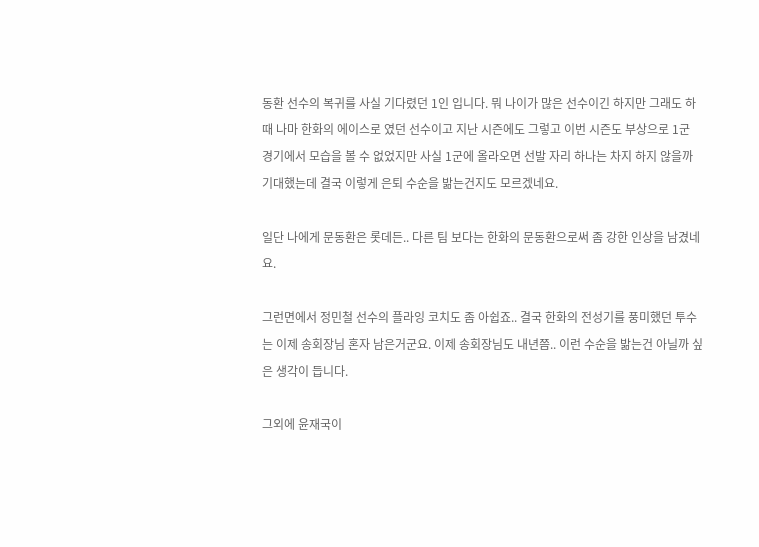동환 선수의 복귀를 사실 기다렸던 1인 입니다. 뭐 나이가 많은 선수이긴 하지만 그래도 하때 나마 한화의 에이스로 였던 선수이고 지난 시즌에도 그렇고 이번 시즌도 부상으로 1군 경기에서 모습을 볼 수 없었지만 사실 1군에 올라오면 선발 자리 하나는 차지 하지 않을까 기대했는데 결국 이렇게 은퇴 수순을 밞는건지도 모르겠네요.

일단 나에게 문동환은 롯데든.. 다른 팀 보다는 한화의 문동환으로써 좀 강한 인상을 남겼네요.

그런면에서 정민철 선수의 플라잉 코치도 좀 아쉽죠.. 결국 한화의 전성기를 풍미했던 투수는 이제 송회장님 혼자 남은거군요. 이제 송회장님도 내년쯤.. 이런 수순을 밞는건 아닐까 싶은 생각이 듭니다.

그외에 윤재국이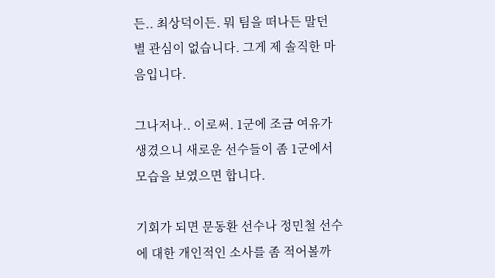든.. 최상덕이든. 뭐 팀을 떠나든 말던 별 관심이 없습니다. 그게 제 솔직한 마음입니다.

그나저나.. 이로써. 1군에 조금 여유가 생겼으니 새로운 선수들이 좀 1군에서 모습을 보였으면 합니다.

기회가 되면 문동환 선수나 정민철 선수에 대한 개인적인 소사를 좀 적어볼까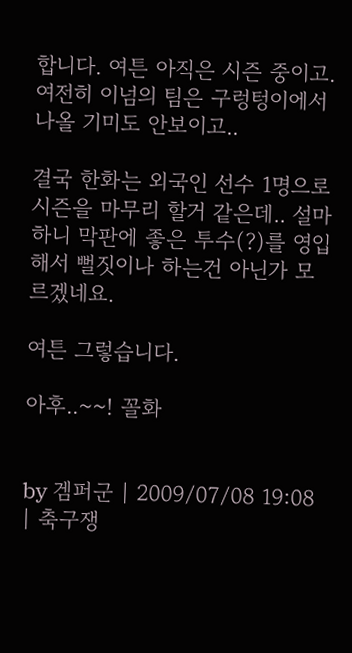합니다. 여튼 아직은 시즌 중이고. 여전히 이넘의 팀은 구렁텅이에서 나올 기미도 안보이고..

결국 한화는 외국인 선수 1명으로 시즌을 마무리 할거 같은데.. 설마하니 막판에 좋은 투수(?)를 영입해서 뻘짓이나 하는건 아닌가 모르겠네요.

여튼 그렇습니다.

아후..~~! 꼴화


by 겜퍼군 | 2009/07/08 19:08 | 축구쟁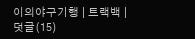이의야구기행 | 트랙백 | 덧글(15)